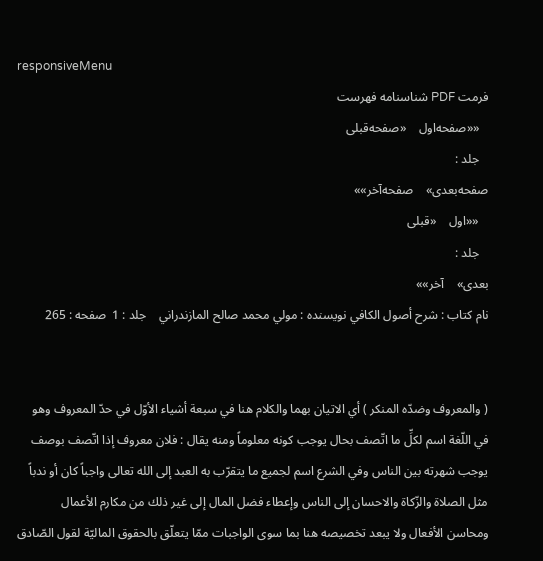responsiveMenu
فرمت PDF شناسنامه فهرست
   ««صفحه‌اول    «صفحه‌قبلی
   جلد :
صفحه‌بعدی»    صفحه‌آخر»»
   ««اول    «قبلی
   جلد :
بعدی»    آخر»»
نام کتاب : شرح أصول الكافي نویسنده : مولي محمد صالح المازندراني    جلد : 1  صفحه : 265


( والمعروف وضدّه المنكر ) أي الاتيان بهما والكلام هنا في سبعة أشياء الأوّل في حدّ المعروف وهو في اللّغة اسم لكلِّ ما اتّصف بحال يوجب كونه معلوماً ومنه يقال : فلان معروف إذا اتّصف بوصف يوجب شهرته بين الناس وفي الشرع اسم لجميع ما يتقرّب به العبد إلى الله تعالى واجباً كان أو ندباً مثل الصلاة والزّكاة والاحسان إلى الناس وإعطاء فضل المال إلى غير ذلك من مكارم الأعمال ومحاسن الأفعال ولا يبعد تخصيصه هنا بما سوى الواجبات ممّا يتعلّق بالحقوق الماليّة لقول الصّادق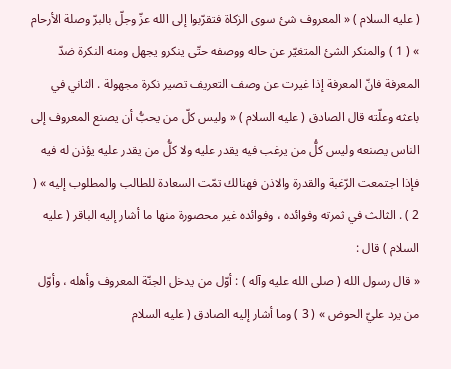( عليه السلام ) « المعروف شئ سوى الزكاة فتقرّبوا إلى الله عزّ وجلّ بالبرّ وصلة الأرحام » ( 1 ) والمنكر الشئ المتغيّر عن حاله ووصفه حتّى ينكرو يجهل ومنه النكرة ضدّ المعرفة فانّ المعرفة إذا غيرت عن وصف التعريف تصير نكرة مجهولة . الثاني في باعثه وعلّته قال الصادق ( عليه السلام ) « وليس كلّ من يحبُّ أن يصنع المعروف إلى الناس يصنعه وليس كلُّ من يرغب فيه يقدر عليه ولا كلُّ من يقدر عليه يؤذن له فيه فإذا اجتمعت الرّغبة والقدرة والاذن فهنالك تمّت السعادة للطالب والمطلوب إليه » ( 2 ) . الثالث في ثمرته وفوائده ، وفوائده غير محصورة منها ما أشار إليه الباقر ( عليه السلام ) قال :
« قال رسول الله ( صلى الله عليه وآله ) : أوّل من يدخل الجنّة المعروف وأهله ، وأوّل من يرد عليّ الحوض » ( 3 ) وما أشار إليه الصادق ( عليه السلام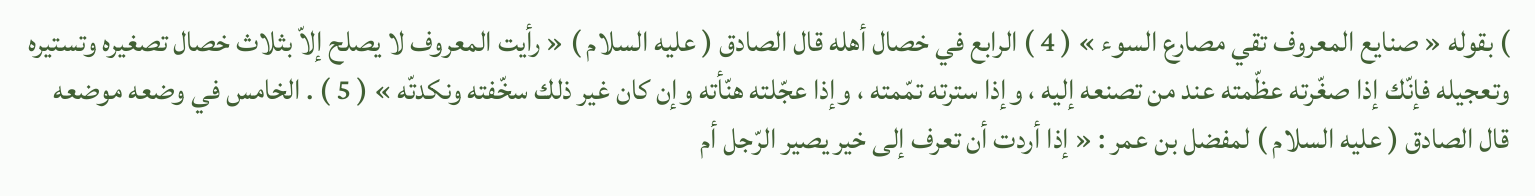) بقوله « صنايع المعروف تقي مصارع السوء » ( 4 ) الرابع في خصال أهله قال الصادق ( عليه السلام ) « رأيت المعروف لا يصلح إلاّ بثلاث خصال تصغيره وتستيره وتعجيله فإنّك إذا صغّرته عظّمته عند من تصنعه إليه ، وإذا سترته تمّمته ، وإذا عجّلته هنّأته وإن كان غير ذلك سخّفته ونكدتّه » ( 5 ) . الخامس في وضعه موضعه قال الصادق ( عليه السلام ) لمفضل بن عمر : « إذا أردت أن تعرف إلى خير يصير الرّجل أم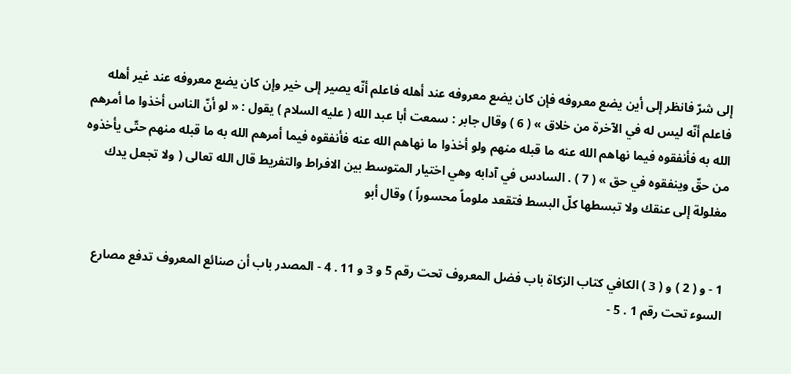إلى شرّ فانظر إلى أين يضع معروفه فإن كان يضع معروفه عند أهله فاعلم أنّه يصير إلى خير وإن كان يضع معروفه عند غير أهله فاعلم أنّه ليس له في الآخرة من خلاق » ( 6 ) وقال جابر : سمعت أبا عبد الله ( عليه السلام ) يقول : « لو أنّ الناس أخذوا ما أمرهم الله به فأنفقوه فيما نهاهم الله عنه ما قبله منهم ولو أخذوا ما نهاهم الله عنه فأنفقوه فيما أمرهم الله به ما قبله منهم حتّى يأخذوه من حقّ وينفقوه في حق » ( 7 ) . السادس في آدابه وهي اختيار المتوسط بين الافراط والتفريط قال الله تعالى ( ولا تجعل يدك مغلولة إلى عنقك ولا تبسطها كلّ البسط فتقعد ملوماً محسوراً ) وقال أبو


1 - و ( 2 ) و ( 3 ) الكافي كتاب الزكاة باب فضل المعروف تحت رقم 5 و 3 و 11 . 4 - المصدر باب أن صنائع المعروف تدفع مصارع السوء تحت رقم 1 . 5 -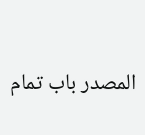المصدر باب تمام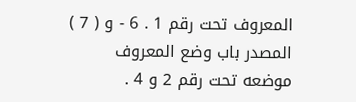المعروف تحت رقم 1 . 6 - و ( 7 ) المصدر باب وضع المعروف موضعه تحت رقم 2 و 4 .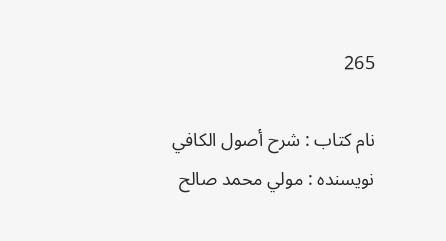265

نام کتاب : شرح أصول الكافي نویسنده : مولي محمد صالح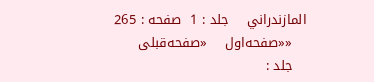المازندراني    جلد : 1  صفحه : 265
   ««صفحه‌اول    «صفحه‌قبلی
   جلد :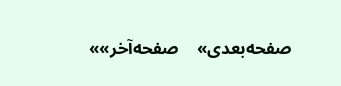صفحه‌بعدی»    صفحه‌آخر»»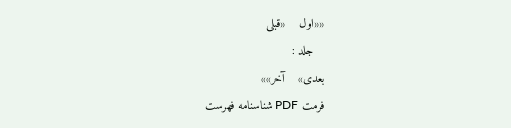««اول    «قبلی
   جلد :
بعدی»    آخر»»
فرمت PDF شناسنامه فهرست